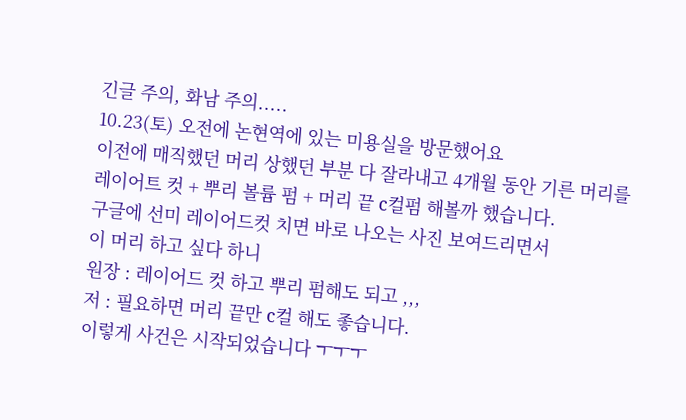긴글 주의, 화남 주의.....
10.23(토) 오전에 논현역에 있는 미용실을 방문했어요
이전에 매직했던 머리 상했던 부분 다 잘라내고 4개월 동안 기른 머리를
레이어트 컷 + 뿌리 볼륨 펌 + 머리 끝 c컬펌 해볼까 했습니다.
구글에 선미 레이어드컷 치면 바로 나오는 사진 보여드리면서
이 머리 하고 싶다 하니
원장 : 레이어드 컷 하고 뿌리 펌해도 되고 ,,,
저 : 필요하면 머리 끝만 c컬 해도 좋습니다.
이렇게 사건은 시작되었습니다 ㅜㅜㅜ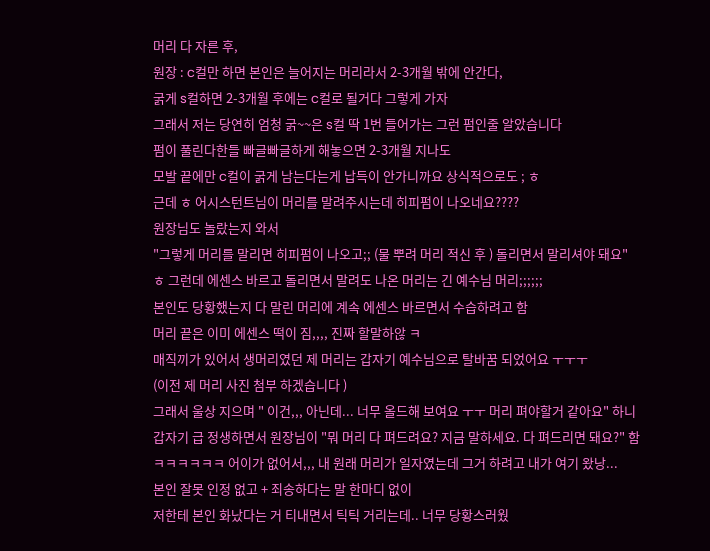머리 다 자른 후,
원장 : c컬만 하면 본인은 늘어지는 머리라서 2-3개월 밖에 안간다,
굵게 s컬하면 2-3개월 후에는 c컬로 될거다 그렇게 가자
그래서 저는 당연히 엄청 굵~~은 s컬 딱 1번 들어가는 그런 펌인줄 알았습니다
펌이 풀린다한들 빠글빠글하게 해놓으면 2-3개월 지나도
모발 끝에만 c컬이 굵게 남는다는게 납득이 안가니까요 상식적으로도 ; ㅎ
근데 ㅎ 어시스턴트님이 머리를 말려주시는데 히피펌이 나오네요????
원장님도 놀랐는지 와서
"그렇게 머리를 말리면 히피펌이 나오고;; (물 뿌려 머리 적신 후 ) 돌리면서 말리셔야 돼요"
ㅎ 그런데 에센스 바르고 돌리면서 말려도 나온 머리는 긴 예수님 머리;;;;;;
본인도 당황했는지 다 말린 머리에 계속 에센스 바르면서 수습하려고 함
머리 끝은 이미 에센스 떡이 짐,,,, 진짜 할말하않 ㅋ
매직끼가 있어서 생머리였던 제 머리는 갑자기 예수님으로 탈바꿈 되었어요 ㅜㅜㅜ
(이전 제 머리 사진 첨부 하겠습니다 )
그래서 울상 지으며 " 이건,,, 아닌데... 너무 올드해 보여요 ㅜㅜ 머리 펴야할거 같아요" 하니
갑자기 급 정생하면서 원장님이 "뭐 머리 다 펴드려요? 지금 말하세요. 다 펴드리면 돼요?" 함
ㅋㅋㅋㅋㅋㅋ 어이가 없어서,,, 내 원래 머리가 일자였는데 그거 하려고 내가 여기 왔낭...
본인 잘못 인정 없고 + 죄송하다는 말 한마디 없이
저한테 본인 화났다는 거 티내면서 틱틱 거리는데.. 너무 당황스러웠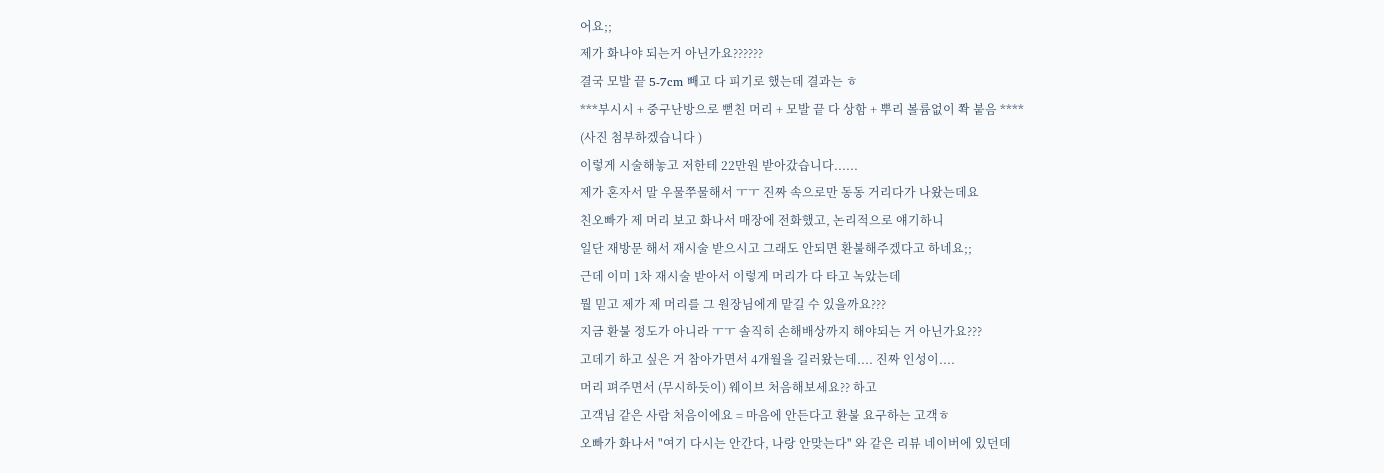어요;;
제가 화나야 되는거 아닌가요??????
결국 모발 끝 5-7cm 빼고 다 피기로 했는데 결과는 ㅎ
***부시시 + 중구난방으로 뻗친 머리 + 모발 끝 다 상함 + 뿌리 볼륨없이 쫙 붙음 ****
(사진 첨부하겠습니다 )
이렇게 시술해놓고 저한테 22만원 받아갔습니다......
제가 혼자서 말 우물쭈물해서 ㅜㅜ 진짜 속으로만 동동 거리다가 나왔는데요
친오빠가 제 머리 보고 화나서 매장에 전화했고, 논리적으로 얘기하니
일단 재방문 해서 재시술 받으시고 그래도 안되면 환불해주겠다고 하네요;;
근데 이미 1차 재시술 받아서 이렇게 머리가 다 타고 녹았는데
뭘 믿고 제가 제 머리를 그 원장님에게 맡길 수 있을까요???
지금 환불 정도가 아니라 ㅜㅜ 솔직히 손해배상까지 해야되는 거 아닌가요???
고데기 하고 싶은 거 참아가면서 4개월을 길러왔는데.... 진짜 인성이....
머리 펴주면서 (무시하듯이) 웨이브 처음해보세요?? 하고
고객님 같은 사람 처음이에요 = 마음에 안든다고 환불 요구하는 고객ㅎ
오빠가 화나서 "여기 다시는 안간다, 나랑 안맞는다" 와 같은 리뷰 네이버에 있던데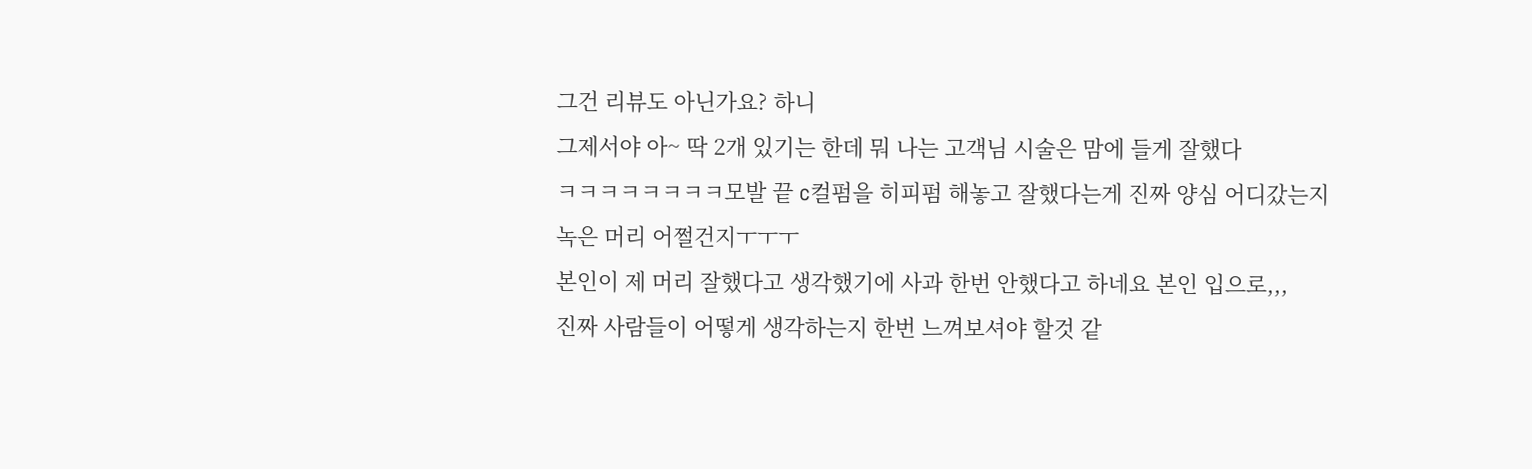그건 리뷰도 아닌가요? 하니
그제서야 아~ 딱 2개 있기는 한데 뭐 나는 고객님 시술은 맘에 들게 잘했다
ㅋㅋㅋㅋㅋㅋㅋㅋ모발 끝 c컬펌을 히피펌 해놓고 잘했다는게 진짜 양심 어디갔는지
녹은 머리 어쩔건지ㅜㅜㅜ
본인이 제 머리 잘했다고 생각했기에 사과 한번 안했다고 하네요 본인 입으로,,,
진짜 사람들이 어떻게 생각하는지 한번 느껴보셔야 할것 같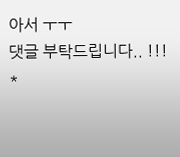아서 ㅜㅜ
댓글 부탁드립니다.. !!!
*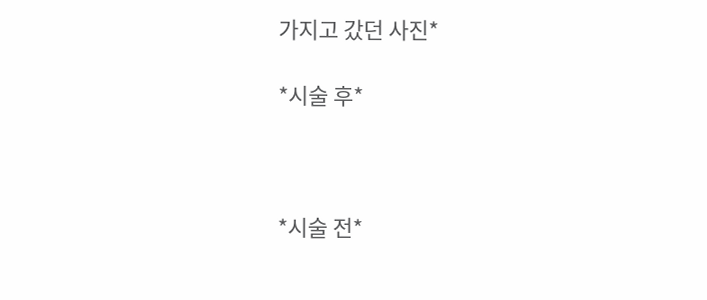가지고 갔던 사진*

*시술 후*



*시술 전*